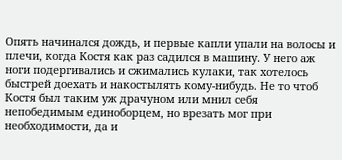Опять начинался дождь, и первые капли упали на волосы и плечи, когда Костя как раз садился в машину. У него аж ноги подергивались и сжимались кулаки, так хотелось быстрей доехать и накостылять кому-нибудь. Не то чтоб Костя был таким уж драчуном или мнил себя непобедимым единоборцем, но врезать мог при необходимости, да и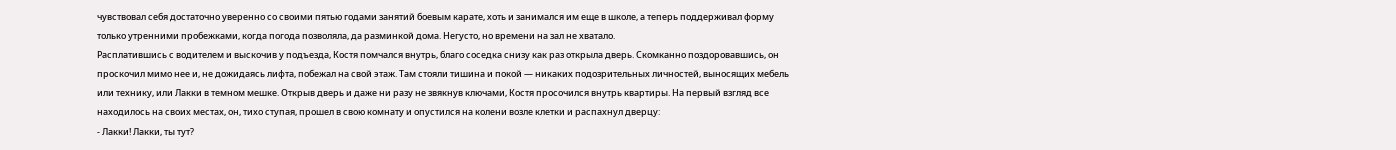чувствовал себя достаточно уверенно со своими пятью годами занятий боевым карате, хоть и занимался им еще в школе, а теперь поддерживал форму только утренними пробежками, когда погода позволяла, да разминкой дома. Негусто, но времени на зал не хватало.
Расплатившись с водителем и выскочив у подъезда, Костя помчался внутрь, благо соседка снизу как раз открыла дверь. Скомканно поздоровавшись, он проскочил мимо нее и, не дожидаясь лифта, побежал на свой этаж. Там стояли тишина и покой — никаких подозрительных личностей, выносящих мебель или технику, или Лакки в темном мешке. Открыв дверь и даже ни разу не звякнув ключами, Костя просочился внутрь квартиры. На первый взгляд все находилось на своих местах, он, тихо ступая, прошел в свою комнату и опустился на колени возле клетки и распахнул дверцу:
- Лакки! Лакки, ты тут?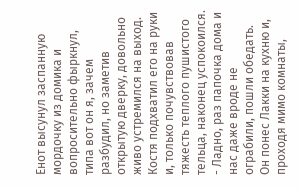Енот высунул заспанную мордочку из домика и вопросительно фыркнул, типа вот он я, зачем разбудил, но заметив открытую дверку, довольно живо устремился на выход. Костя подхватил его на руки и, только почувствовав тяжесть теплого пушистого тельца, наконец успокоился.
- Ладно, раз папочка дома и нас даже вроде не ограбили, пошли обедать.
Он понес Лакки на кухню и, проходя мимо комнаты,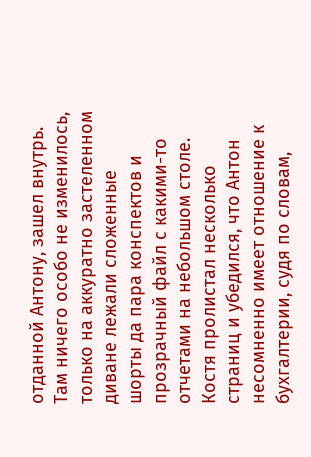отданной Антону, зашел внутрь. Там ничего особо не изменилось, только на аккуратно застеленном диване лежали сложенные шорты да пара конспектов и прозрачный файл с какими-то отчетами на небольшом столе. Костя пролистал несколько страниц и убедился, что Антон несомненно имеет отношение к бухгалтерии, судя по словам,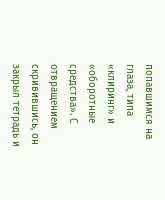попавшимся на глаза, типа «клиринг» и «оборотные средства». С отвращением скривившись, он закрыл тетрадь и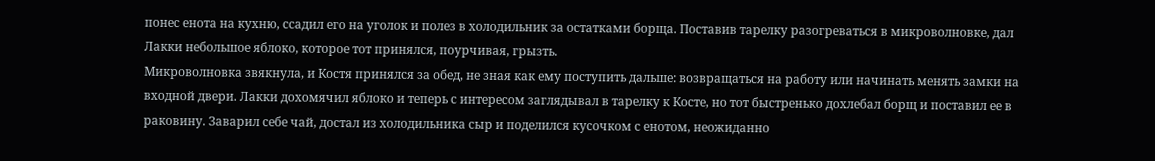понес енота на кухню, ссадил его на уголок и полез в холодильник за остатками борща. Поставив тарелку разогреваться в микроволновке, дал Лакки небольшое яблоко, которое тот принялся, поурчивая, грызть.
Микроволновка звякнула, и Костя принялся за обед, не зная как ему поступить дальше: возвращаться на работу или начинать менять замки на входной двери. Лакки дохомячил яблоко и теперь с интересом заглядывал в тарелку к Косте, но тот быстренько дохлебал борщ и поставил ее в раковину. Заварил себе чай, достал из холодильника сыр и поделился кусочком с енотом, неожиданно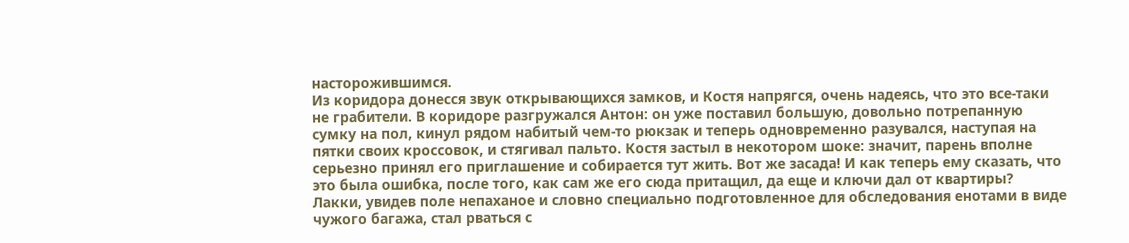насторожившимся.
Из коридора донесся звук открывающихся замков, и Костя напрягся, очень надеясь, что это все-таки не грабители. В коридоре разгружался Антон: он уже поставил большую, довольно потрепанную сумку на пол, кинул рядом набитый чем-то рюкзак и теперь одновременно разувался, наступая на пятки своих кроссовок, и стягивал пальто. Костя застыл в некотором шоке: значит, парень вполне серьезно принял его приглашение и собирается тут жить. Вот же засада! И как теперь ему сказать, что это была ошибка, после того, как сам же его сюда притащил, да еще и ключи дал от квартиры?
Лакки, увидев поле непаханое и словно специально подготовленное для обследования енотами в виде чужого багажа, стал рваться с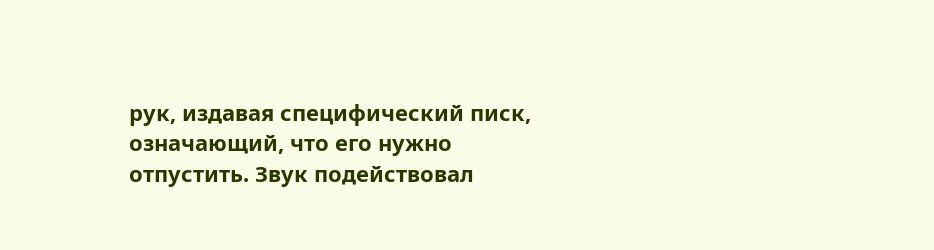рук, издавая специфический писк, означающий, что его нужно отпустить. Звук подействовал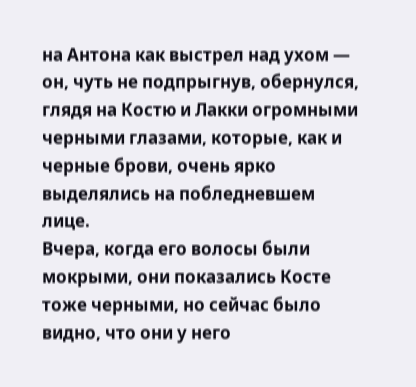на Антона как выстрел над ухом — он, чуть не подпрыгнув, обернулся, глядя на Костю и Лакки огромными черными глазами, которые, как и черные брови, очень ярко выделялись на побледневшем лице.
Вчера, когда его волосы были мокрыми, они показались Косте тоже черными, но сейчас было видно, что они у него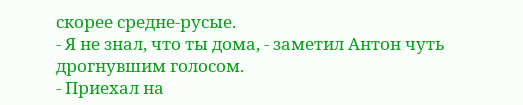скорее средне-русые.
- Я не знал, что ты дома, - заметил Антон чуть дрогнувшим голосом.
- Приехал на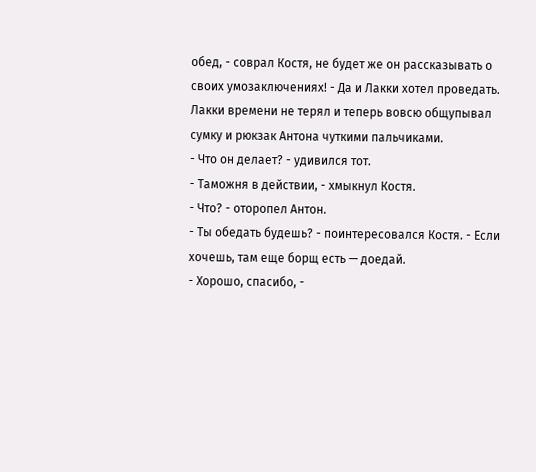обед, - соврал Костя, не будет же он рассказывать о своих умозаключениях! - Да и Лакки хотел проведать.
Лакки времени не терял и теперь вовсю общупывал сумку и рюкзак Антона чуткими пальчиками.
- Что он делает? - удивился тот.
- Таможня в действии, - хмыкнул Костя.
- Что? - оторопел Антон.
- Ты обедать будешь? - поинтересовался Костя. - Если хочешь, там еще борщ есть — доедай.
- Хорошо, спасибо, -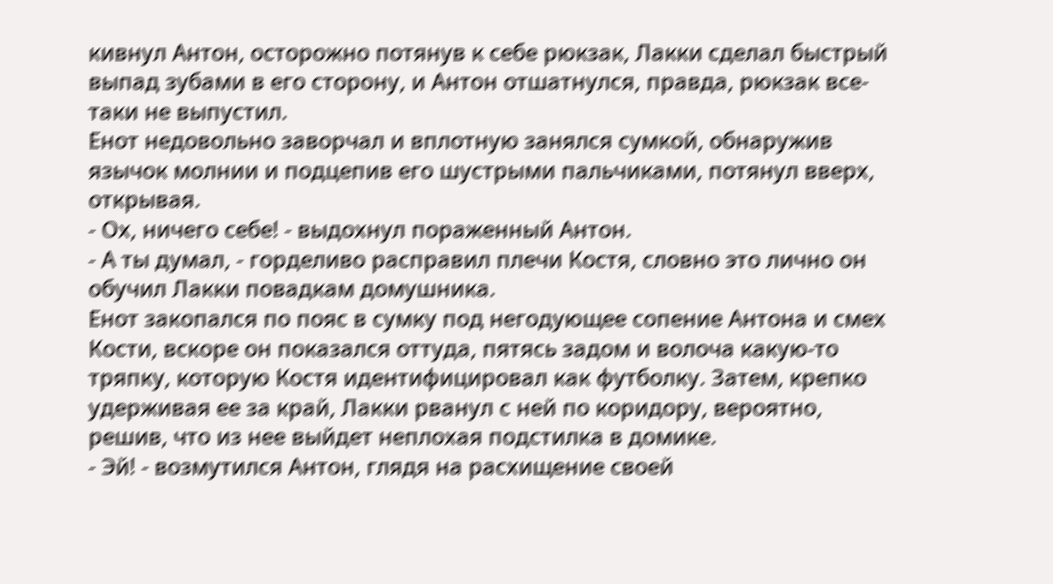кивнул Антон, осторожно потянув к себе рюкзак, Лакки сделал быстрый выпад зубами в его сторону, и Антон отшатнулся, правда, рюкзак все-таки не выпустил.
Енот недовольно заворчал и вплотную занялся сумкой, обнаружив язычок молнии и подцепив его шустрыми пальчиками, потянул вверх, открывая.
- Ох, ничего себе! - выдохнул пораженный Антон.
- А ты думал, - горделиво расправил плечи Костя, словно это лично он обучил Лакки повадкам домушника.
Енот закопался по пояс в сумку под негодующее сопение Антона и смех Кости, вскоре он показался оттуда, пятясь задом и волоча какую-то тряпку, которую Костя идентифицировал как футболку. Затем, крепко удерживая ее за край, Лакки рванул с ней по коридору, вероятно, решив, что из нее выйдет неплохая подстилка в домике.
- Эй! - возмутился Антон, глядя на расхищение своей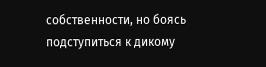собственности, но боясь подступиться к дикому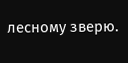лесному зверю.